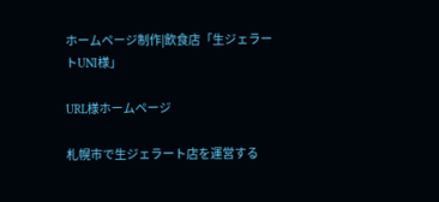ホームページ制作|飲食店「生ジェラートUNI様」

URL様ホームページ

札幌市で生ジェラート店を運営する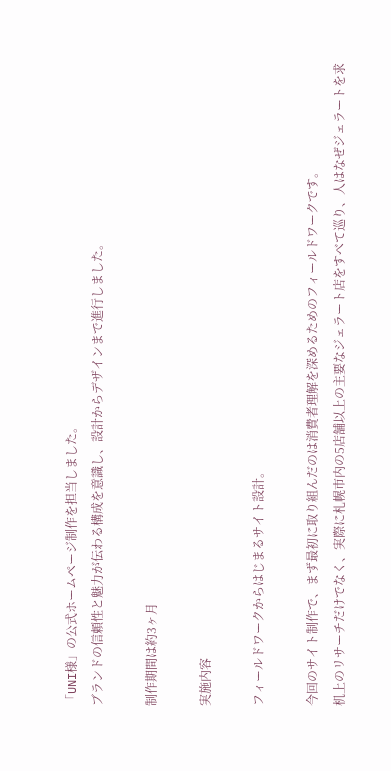「UNI様」の公式ホームページ制作を担当しました。
ブランドの信頼性と魅力が伝わる構成を意識し、設計からデザインまで進行しました。

制作期間は約3ヶ月

実施内容

フィールドワークからはじまるサイト設計。

今回のサイト制作で、まず最初に取り組んだのは消費者理解を深めるためのフィールドワークです。
机上のリサーチだけでなく、実際に札幌市内の5店舗以上の主要なジェラート店をすべて巡り、人はなぜジェラートを求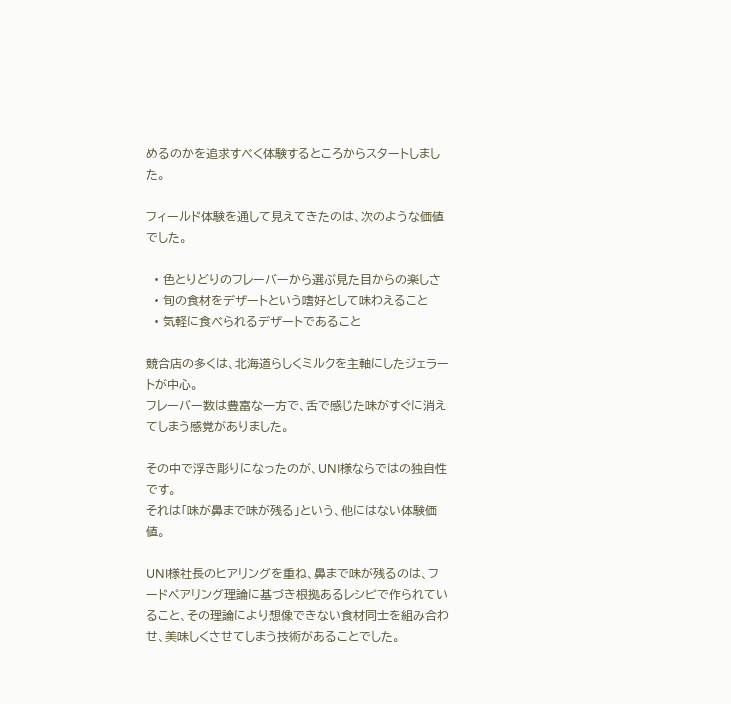めるのかを追求すべく体験するところからスタートしました。

フィールド体験を通して見えてきたのは、次のような価値でした。

  • 色とりどりのフレーバーから選ぶ見た目からの楽しさ
  • 旬の食材をデザートという嗜好として味わえること
  • 気軽に食べられるデザートであること

競合店の多くは、北海道らしくミルクを主軸にしたジェラートが中心。
フレーバー数は豊富な一方で、舌で感じた味がすぐに消えてしまう感覚がありました。

その中で浮き彫りになったのが、UNI様ならではの独自性です。
それは「味が鼻まで味が残る」という、他にはない体験価値。

UNI様社長のヒアリングを重ね、鼻まで味が残るのは、フードペアリング理論に基づき根拠あるレシピで作られていること、その理論により想像できない食材同士を組み合わせ、美味しくさせてしまう技術があることでした。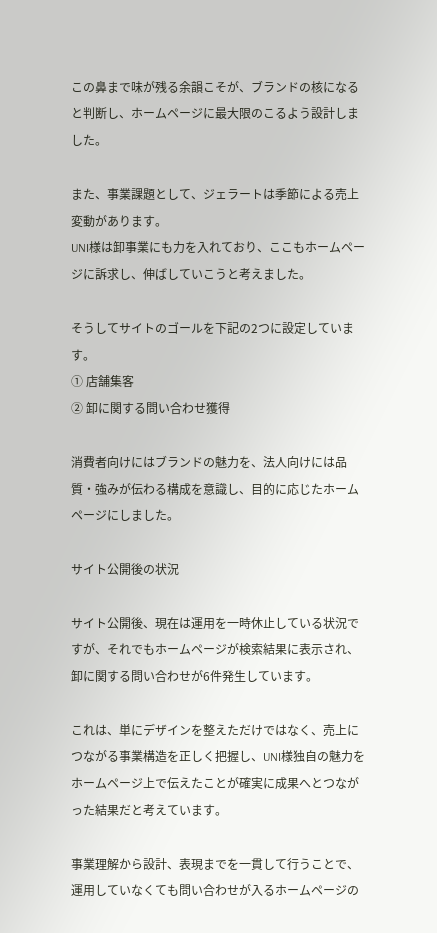この鼻まで味が残る余韻こそが、ブランドの核になると判断し、ホームページに最大限のこるよう設計しました。

また、事業課題として、ジェラートは季節による売上変動があります。
UNI様は卸事業にも力を入れており、ここもホームページに訴求し、伸ばしていこうと考えました。

そうしてサイトのゴールを下記の2つに設定しています。
① 店舗集客
② 卸に関する問い合わせ獲得

消費者向けにはブランドの魅力を、法人向けには品質・強みが伝わる構成を意識し、目的に応じたホームページにしました。

サイト公開後の状況

サイト公開後、現在は運用を一時休止している状況ですが、それでもホームページが検索結果に表示され、卸に関する問い合わせが6件発生しています。

これは、単にデザインを整えただけではなく、売上につながる事業構造を正しく把握し、UNI様独自の魅力をホームページ上で伝えたことが確実に成果へとつながった結果だと考えています。

事業理解から設計、表現までを一貫して行うことで、運用していなくても問い合わせが入るホームページの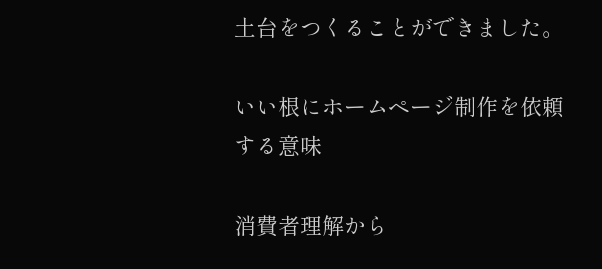土台をつくることができました。

いい根にホームページ制作を依頼する意味

消費者理解から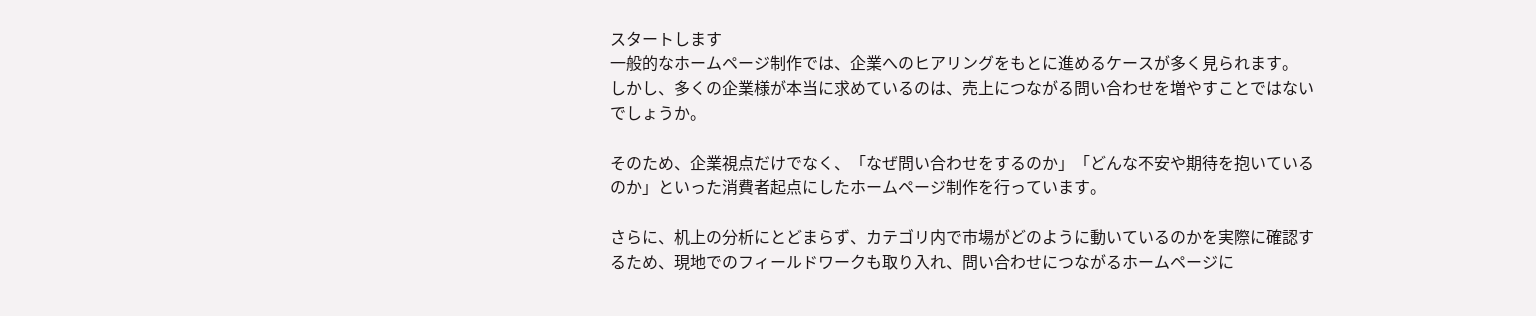スタートします
一般的なホームページ制作では、企業へのヒアリングをもとに進めるケースが多く見られます。
しかし、多くの企業様が本当に求めているのは、売上につながる問い合わせを増やすことではないでしょうか。

そのため、企業視点だけでなく、「なぜ問い合わせをするのか」「どんな不安や期待を抱いているのか」といった消費者起点にしたホームページ制作を行っています。

さらに、机上の分析にとどまらず、カテゴリ内で市場がどのように動いているのかを実際に確認するため、現地でのフィールドワークも取り入れ、問い合わせにつながるホームページに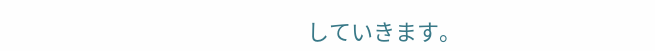していきます。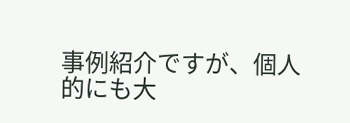事例紹介ですが、個人的にも大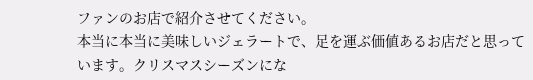ファンのお店で紹介させてください。
本当に本当に美味しいジェラートで、足を運ぶ価値あるお店だと思っています。クリスマスシーズンにな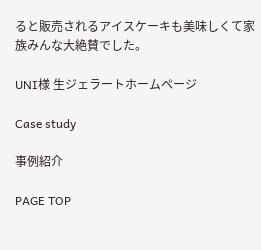ると販売されるアイスケーキも美味しくて家族みんな大絶賛でした。

UNI様 生ジェラートホームページ

Case study

事例紹介

PAGE TOP